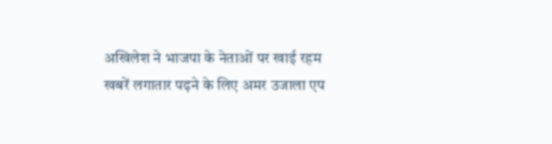अखिलेश ने भाजपा के नेताओं पर खाई रहम
खबरें लगातार पढ़ने के लिए अमर उजाला एप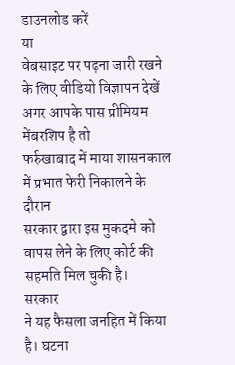डाउनलोड करें
या
वेबसाइट पर पढ़ना जारी रखने के लिए वीडियो विज्ञापन देखें
अगर आपके पास प्रीमियम मेंबरशिप है तो
फर्रुखाबाद में माया शासनकाल में प्रभात फेरी निकालने के दौरान
सरकार द्वारा इस मुकदमे को वापस लेने के लिए कोर्ट की सहमति मिल चुकी है।
सरकार
ने यह फैसला जनहित में किया है। घटना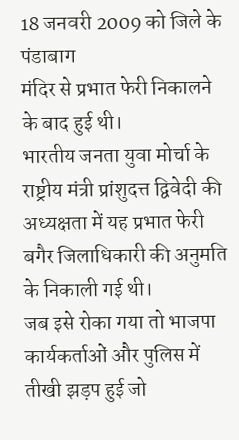18 जनवरी 2009 को जिले के पंडाबाग
मंदिर से प्रभात फेरी निकालने के बाद हुई थी।
भारतीय जनता युवा मोर्चा के
राष्ट्रीय मंत्री प्रांशुदत्त द्विवेदी की अध्यक्षता में यह प्रभात फेरी
बगैर जिलाधिकारी की अनुमति के निकाली गई थी।
जब इसे रोका गया तो भाजपा
कार्यकर्ताओं और पुलिस में तीखी झड़प हुई जो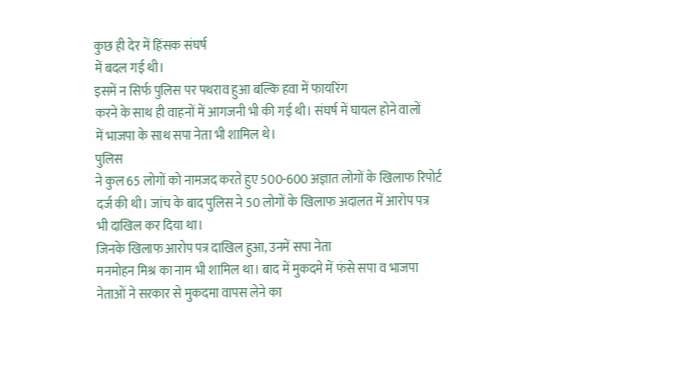कुछ ही देर में हिंसक संघर्ष
में बदल गई थी।
इसमें न सिर्फ पुलिस पर पथराव हुआ बल्कि हवा में फायरिंग
करने के साथ ही वाहनों में आगजनी भी की गई थी। संघर्ष में घायल होने वालों
में भाजपा के साथ सपा नेता भी शामिल थे।
पुलिस
ने कुल 65 लोगों को नामजद करते हुए 500-600 अज्ञात लोगों के खिलाफ रिपोर्ट
दर्ज की थी। जांच के बाद पुलिस ने 50 लोगों के खिलाफ अदालत में आरोप पत्र
भी दाखिल कर दिया था।
जिनके खिलाफ आरोप पत्र दाखिल हुआ, उनमें सपा नेता
मनमोहन मिश्र का नाम भी शामिल था। बाद में मुकदमे में फंसे सपा व भाजपा
नेताओं ने सरकार से मुकदमा वापस लेने का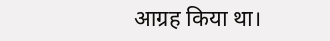आग्रह किया था।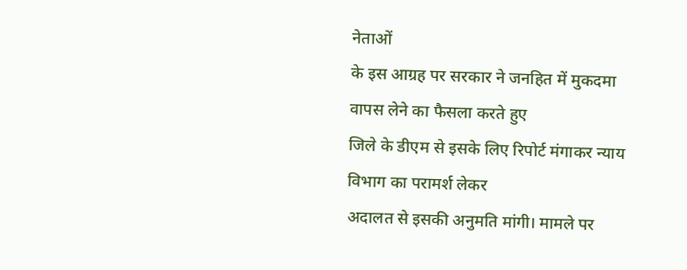नेताओं
के इस आग्रह पर सरकार ने जनहित में मुकदमा वापस लेने का फैसला करते हुए
जिले के डीएम से इसके लिए रिपोर्ट मंगाकर न्याय विभाग का परामर्श लेकर
अदालत से इसकी अनुमति मांगी। मामले पर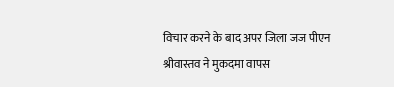विचार करने के बाद अपर जिला जज पीएन
श्रीवास्तव ने मुकदमा वापस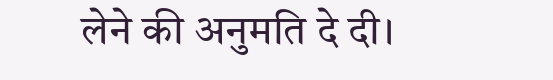लेने की अनुमति दे दी।